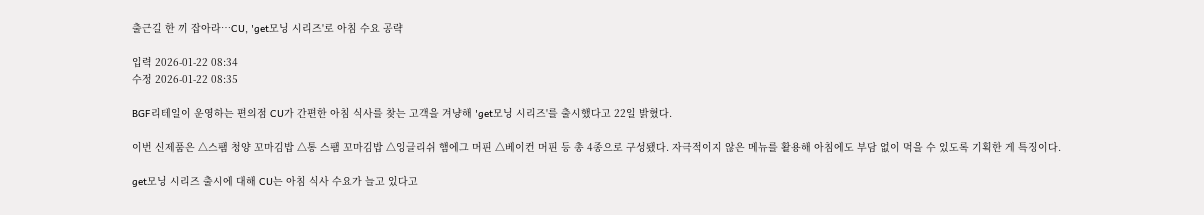출근길 한 끼 잡아라…CU, 'get모닝 시리즈'로 아침 수요 공략

입력 2026-01-22 08:34
수정 2026-01-22 08:35

BGF리테일이 운영하는 편의점 CU가 간편한 아침 식사를 찾는 고객을 겨냥해 'get모닝 시리즈'를 출시했다고 22일 밝혔다.

이번 신제품은 △스팸 청양 꼬마김밥 △통 스팸 꼬마김밥 △잉글리쉬 햄에그 머핀 △베이컨 머핀 등 총 4종으로 구성됐다. 자극적이지 않은 메뉴를 활용해 아침에도 부담 없이 먹을 수 있도록 기획한 게 특징이다.

get모닝 시리즈 출시에 대해 CU는 아침 식사 수요가 늘고 있다고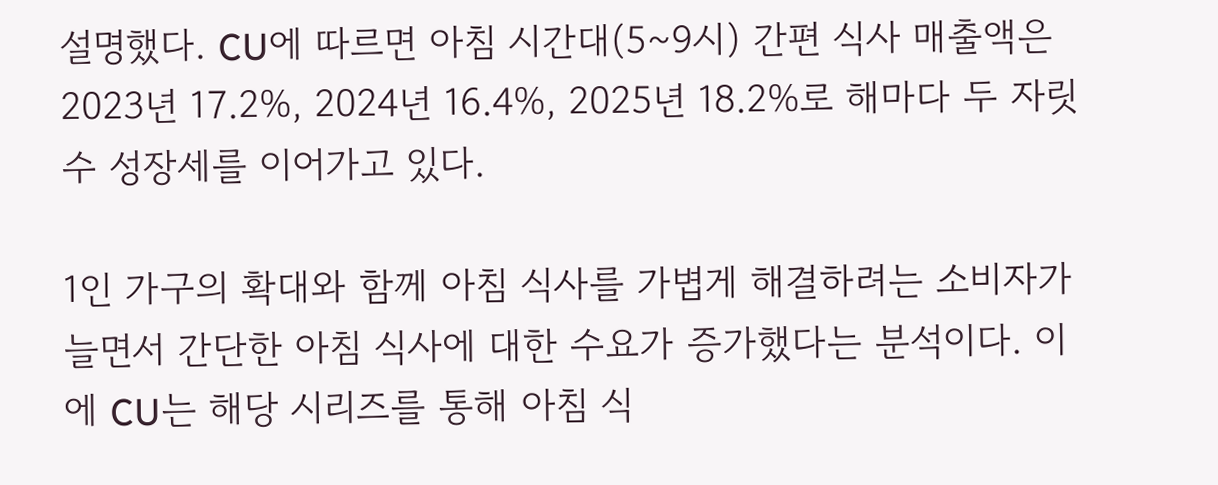설명했다. CU에 따르면 아침 시간대(5~9시) 간편 식사 매출액은 2023년 17.2%, 2024년 16.4%, 2025년 18.2%로 해마다 두 자릿수 성장세를 이어가고 있다.

1인 가구의 확대와 함께 아침 식사를 가볍게 해결하려는 소비자가 늘면서 간단한 아침 식사에 대한 수요가 증가했다는 분석이다. 이에 CU는 해당 시리즈를 통해 아침 식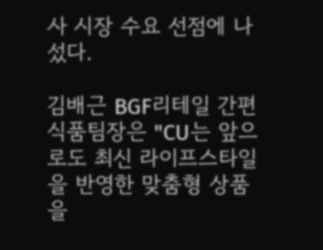사 시장 수요 선점에 나섰다.

김배근 BGF리테일 간편식품팀장은 "CU는 앞으로도 최신 라이프스타일을 반영한 맞춤형 상품을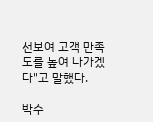선보여 고객 만족도를 높여 나가겠다"고 말했다.

박수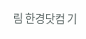림 한경닷컴 기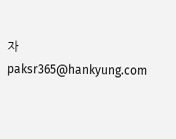자 paksr365@hankyung.com